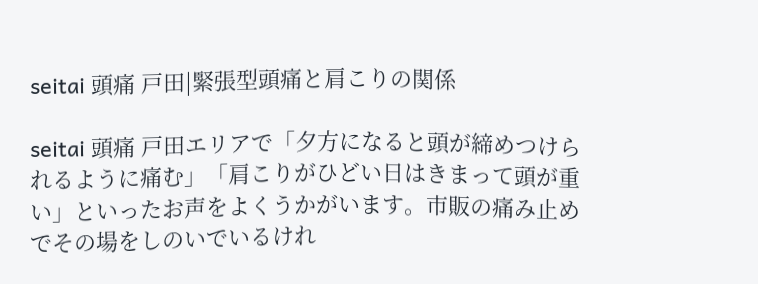seitai 頭痛 戸田|緊張型頭痛と肩こりの関係

seitai 頭痛 戸田エリアで「夕方になると頭が締めつけられるように痛む」「肩こりがひどい日はきまって頭が重い」といったお声をよくうかがいます。市販の痛み止めでその場をしのいでいるけれ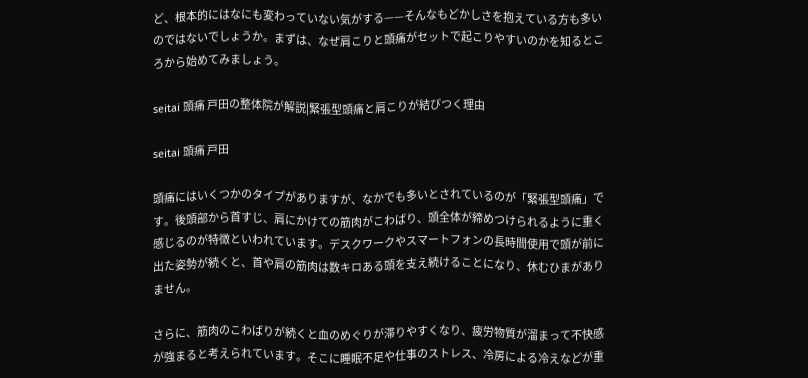ど、根本的にはなにも変わっていない気がする——そんなもどかしさを抱えている方も多いのではないでしょうか。まずは、なぜ肩こりと頭痛がセットで起こりやすいのかを知るところから始めてみましょう。

seitai 頭痛 戸田の整体院が解説|緊張型頭痛と肩こりが結びつく理由

seitai 頭痛 戸田

頭痛にはいくつかのタイプがありますが、なかでも多いとされているのが「緊張型頭痛」です。後頭部から首すじ、肩にかけての筋肉がこわばり、頭全体が締めつけられるように重く感じるのが特徴といわれています。デスクワークやスマートフォンの長時間使用で頭が前に出た姿勢が続くと、首や肩の筋肉は数キロある頭を支え続けることになり、休むひまがありません。

さらに、筋肉のこわばりが続くと血のめぐりが滞りやすくなり、疲労物質が溜まって不快感が強まると考えられています。そこに睡眠不足や仕事のストレス、冷房による冷えなどが重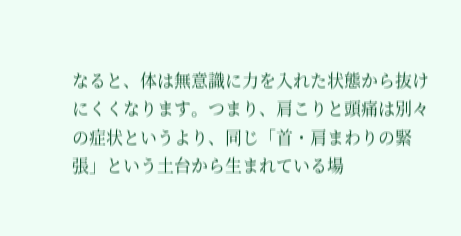なると、体は無意識に力を入れた状態から抜けにくくなります。つまり、肩こりと頭痛は別々の症状というより、同じ「首・肩まわりの緊張」という土台から生まれている場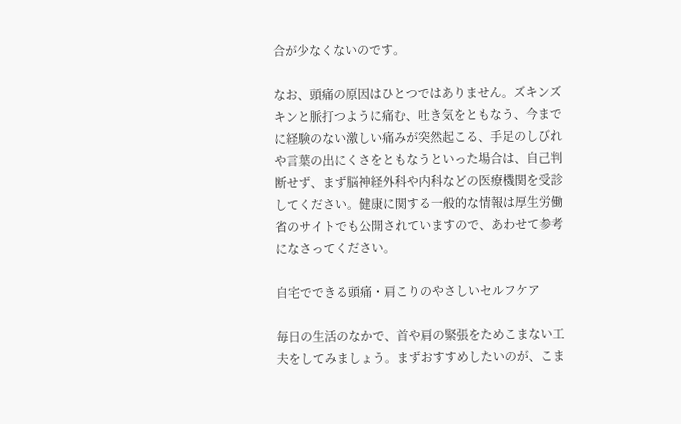合が少なくないのです。

なお、頭痛の原因はひとつではありません。ズキンズキンと脈打つように痛む、吐き気をともなう、今までに経験のない激しい痛みが突然起こる、手足のしびれや言葉の出にくさをともなうといった場合は、自己判断せず、まず脳神経外科や内科などの医療機関を受診してください。健康に関する一般的な情報は厚生労働省のサイトでも公開されていますので、あわせて参考になさってください。

自宅でできる頭痛・肩こりのやさしいセルフケア

毎日の生活のなかで、首や肩の緊張をためこまない工夫をしてみましょう。まずおすすめしたいのが、こま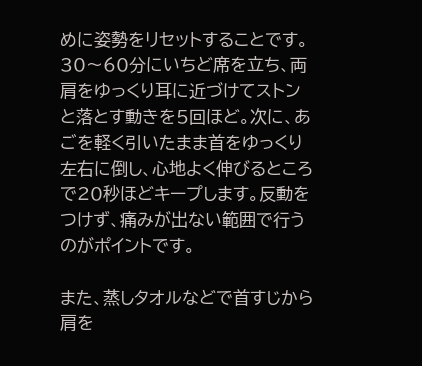めに姿勢をリセットすることです。30〜60分にいちど席を立ち、両肩をゆっくり耳に近づけてストンと落とす動きを5回ほど。次に、あごを軽く引いたまま首をゆっくり左右に倒し、心地よく伸びるところで20秒ほどキープします。反動をつけず、痛みが出ない範囲で行うのがポイントです。

また、蒸しタオルなどで首すじから肩を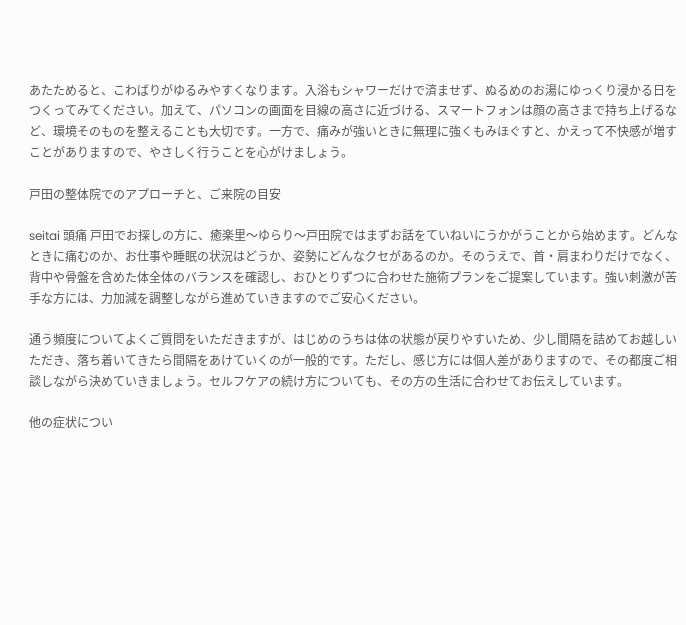あたためると、こわばりがゆるみやすくなります。入浴もシャワーだけで済ませず、ぬるめのお湯にゆっくり浸かる日をつくってみてください。加えて、パソコンの画面を目線の高さに近づける、スマートフォンは顔の高さまで持ち上げるなど、環境そのものを整えることも大切です。一方で、痛みが強いときに無理に強くもみほぐすと、かえって不快感が増すことがありますので、やさしく行うことを心がけましょう。

戸田の整体院でのアプローチと、ご来院の目安

seitai 頭痛 戸田でお探しの方に、癒楽里〜ゆらり〜戸田院ではまずお話をていねいにうかがうことから始めます。どんなときに痛むのか、お仕事や睡眠の状況はどうか、姿勢にどんなクセがあるのか。そのうえで、首・肩まわりだけでなく、背中や骨盤を含めた体全体のバランスを確認し、おひとりずつに合わせた施術プランをご提案しています。強い刺激が苦手な方には、力加減を調整しながら進めていきますのでご安心ください。

通う頻度についてよくご質問をいただきますが、はじめのうちは体の状態が戻りやすいため、少し間隔を詰めてお越しいただき、落ち着いてきたら間隔をあけていくのが一般的です。ただし、感じ方には個人差がありますので、その都度ご相談しながら決めていきましょう。セルフケアの続け方についても、その方の生活に合わせてお伝えしています。

他の症状につい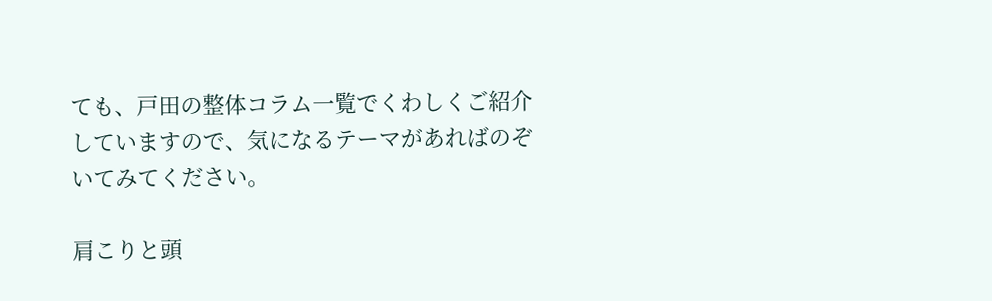ても、戸田の整体コラム一覧でくわしくご紹介していますので、気になるテーマがあればのぞいてみてください。

肩こりと頭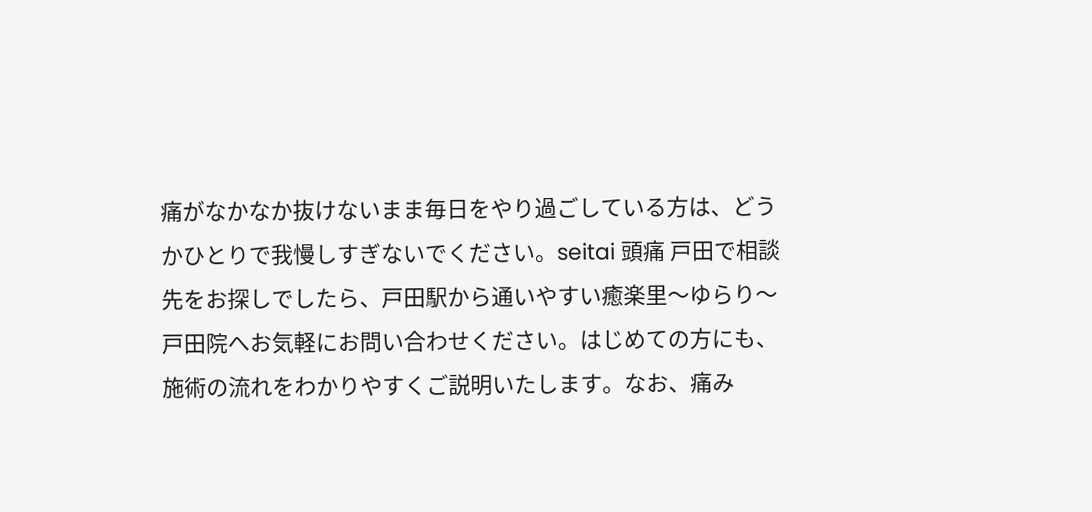痛がなかなか抜けないまま毎日をやり過ごしている方は、どうかひとりで我慢しすぎないでください。seitai 頭痛 戸田で相談先をお探しでしたら、戸田駅から通いやすい癒楽里〜ゆらり〜戸田院へお気軽にお問い合わせください。はじめての方にも、施術の流れをわかりやすくご説明いたします。なお、痛み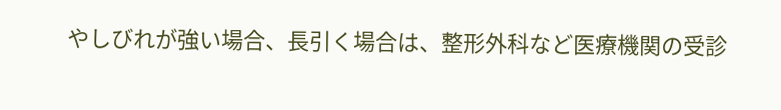やしびれが強い場合、長引く場合は、整形外科など医療機関の受診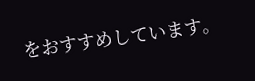をおすすめしています。